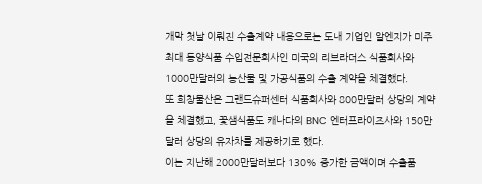개막 첫날 이뤄진 수출계약 내용으로는 도내 기업인 알엔지가 미주 최대 동양식품 수입전문회사인 미국의 리브라더스 식품회사와 1000만달러의 농산물 및 가공식품의 수출 계약을 체결했다.
또 희창물산은 그랜드슈퍼센터 식품회사와 800만달러 상당의 계약을 체결했고, 꽃샘식품도 캐나다의 BNC 엔터프라이즈사와 150만달러 상당의 유자차를 제공하기로 했다.
이는 지난해 2000만달러보다 130% 증가한 금액이며 수출품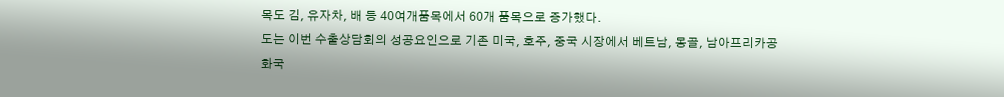목도 김, 유자차, 배 등 40여개품목에서 60개 품목으로 증가했다.
도는 이번 수출상담회의 성공요인으로 기존 미국, 호주, 중국 시장에서 베트남, 몽골, 남아프리카공화국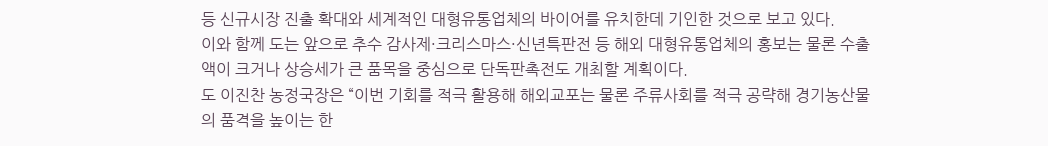등 신규시장 진출 확대와 세계적인 대형유통업체의 바이어를 유치한데 기인한 것으로 보고 있다.
이와 함께 도는 앞으로 추수 감사제·크리스마스·신년특판전 등 해외 대형유통업체의 홍보는 물론 수출액이 크거나 상승세가 큰 품목을 중심으로 단독판촉전도 개최할 계획이다.
도 이진찬 농정국장은 “이번 기회를 적극 활용해 해외교포는 물론 주류사회를 적극 공략해 경기농산물의 품격을 높이는 한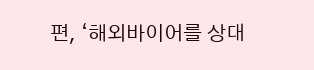편, ‘해외바이어를 상대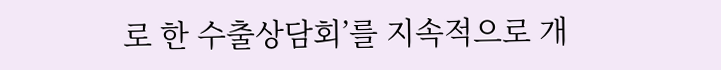로 한 수출상담회’를 지속적으로 개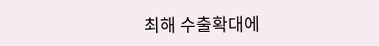최해 수출확대에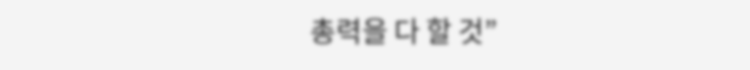총력을 다 할 것”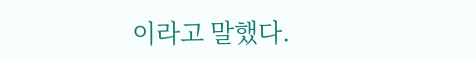이라고 말했다.